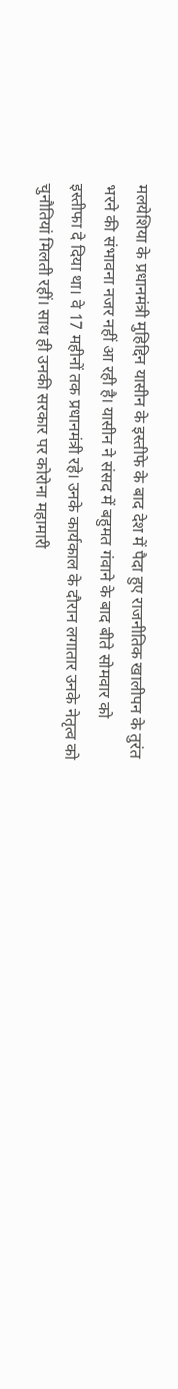मलयेशिया के प्रधानमंत्री मुहिद्दिन यासीन के इस्तीफे के बाद देश में पैदा हुए राजनीतिक खालीपन के तुरंत भरने की संभावना नजर नहीं आ रही है। यासीन ने संसद में बहुमत गंवाने के बाद बीते सोमवार को इस्तीफा दे दिया था। वे 17 महीनों तक प्रधानमंत्री रहे। उनके कार्यकाल के दौरान लगातार उनके नेतृत्व को चुनौतियां मिलती रहीं। साथ ही उनकी सरकार पर कोरोना महामारी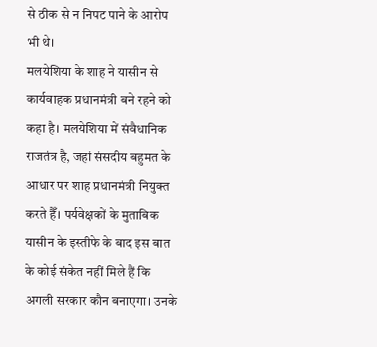से ठीक से न निपट पाने के आरोप भी थे।
मलयेशिया के शाह ने यासीन से कार्यवाहक प्रधानमंत्री बने रहने को कहा है। मलयेशिया में संवैधानिक राजतंत्र है, जहां संसदीय बहुमत के आधार पर शाह प्रधानमंत्री नियुक्त करते हैँ। पर्यवेक्षकों के मुताबिक यासीन के इस्तीफे के बाद इस बात के कोई संकेत नहीं मिले हैं कि अगली सरकार कौन बनाएगा। उनके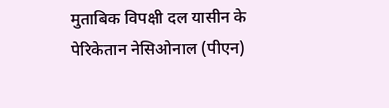मुताबिक विपक्षी दल यासीन के पेरिकेतान नेसिओनाल (पीएन)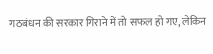गठबंधन की सरकार गिराने में तो सफल हो गए, लेकिन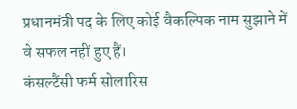प्रधानमंत्री पद के लिए कोई वैकल्पिक नाम सुझाने में वे सफल नहीं हुए हैं।
कंसल्टैंसी फर्म सोलारिस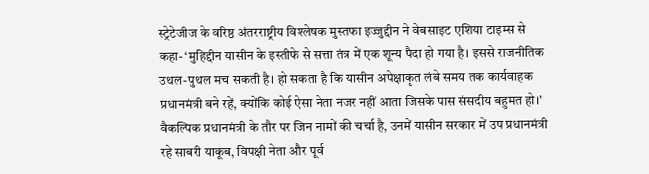स्ट्रेटेजीज के वरिष्ठ अंतरराष्ट्रीय विश्लेषक मुस्तफा इज्जुद्दीन ने वेबसाइट एशिया टाइम्स से कहा- ‘मुहिद्दीन यासीन के इस्तीफे से सत्ता तंत्र में एक शून्य पैदा हो गया है। इससे राजनीतिक उथल-पुथल मच सकती है। हो सकता है कि यासीन अपेक्षाकृत लंबे समय तक कार्यवाहक प्रधानमंत्री बने रहें, क्योंकि कोई ऐसा नेता नजर नहीं आता जिसके पास संसदीय बहुमत हो।’
वैकल्पिक प्रधानमंत्री के तौर पर जिन नामों की चर्चा है, उनमें यासीन सरकार में उप प्रधानमंत्री रहे साबरी याकूब, विपक्षी नेता और पूर्व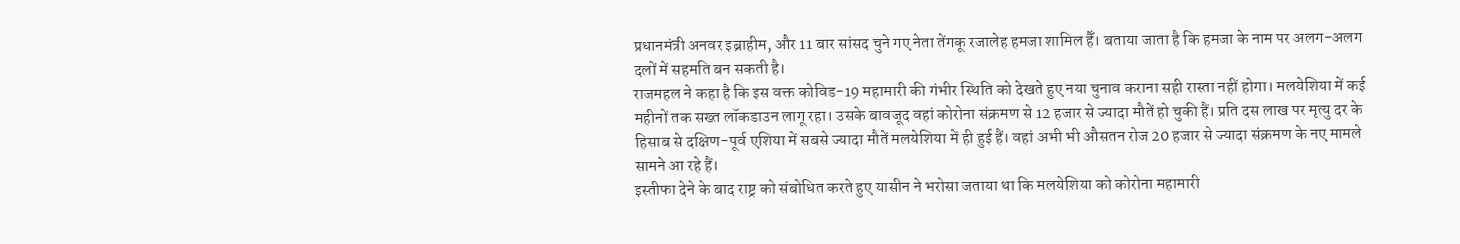प्रधानमंत्री अनवर इब्राहीम, और 11 बार सांसद चुने गए नेता तेंगकू रजालेह हमजा शामिल हैँ। बताया जाता है कि हमजा के नाम पर अलग-अलग दलों में सहमति बन सकती है।
राजमहल ने कहा है कि इस वक्त कोविड-19 महामारी की गंभीर स्थिति को देखते हुए नया चुनाव कराना सही रास्ता नहीं होगा। मलयेशिया में कई महीनों तक सख्त लॉकडाउन लागू रहा। उसके बावजूद वहां कोरोना संक्रमण से 12 हजार से ज्यादा मौतें हो चुकी हैं। प्रति दस लाख पर मृत्यु दर के हिसाब से दक्षिण-पूर्व एशिया में सबसे ज्यादा मौतें मलयेशिया में ही हुई हैं। वहां अभी भी औसतन रोज 20 हजार से ज्यादा संक्रमण के नए मामले सामने आ रहे हैं।
इस्तीफा देने के बाद राष्ट्र को संबोधित करते हुए यासीन ने भरोसा जताया था कि मलयेशिया को कोरोना महामारी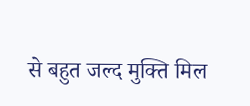से बहुत जल्द मुक्ति मिल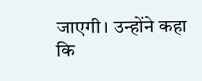जाएगी। उन्होंने कहा कि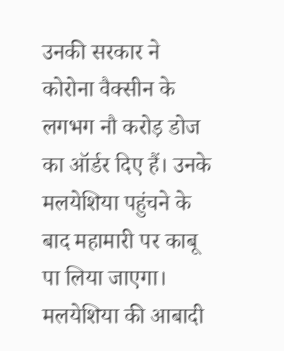उनकी सरकार ने कोरोना वैक्सीन के लगभग नौ करोड़ डोज का ऑर्डर दिए हैं। उनके मलयेशिया पहुंचने के बाद महामारी पर काबू पा लिया जाएगा। मलयेशिया की आबादी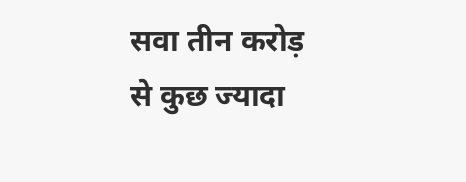सवा तीन करोड़ से कुछ ज्यादा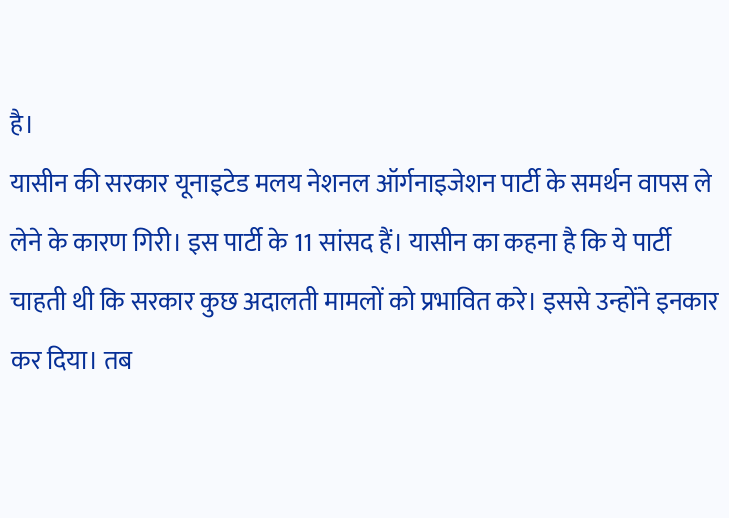है।
यासीन की सरकार यूनाइटेड मलय नेशनल ऑर्गनाइजेशन पार्टी के समर्थन वापस ले लेने के कारण गिरी। इस पार्टी के 11 सांसद हैं। यासीन का कहना है कि ये पार्टी चाहती थी कि सरकार कुछ अदालती मामलों को प्रभावित करे। इससे उन्होंने इनकार कर दिया। तब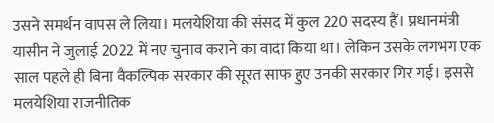उसने समर्थन वापस ले लिया। मलयेशिया की संसद में कुल 220 सदस्य हैं। प्रधानमंत्री यासीन ने जुलाई 2022 में नए चुनाव कराने का वादा किया था। लेकिन उसके लगभग एक साल पहले ही बिना वैकल्पिक सरकार की सूरत साफ हुए उनकी सरकार गिर गई। इससे मलयेशिया राजनीतिक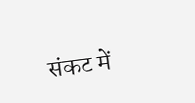संकट में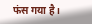फंस गया है।